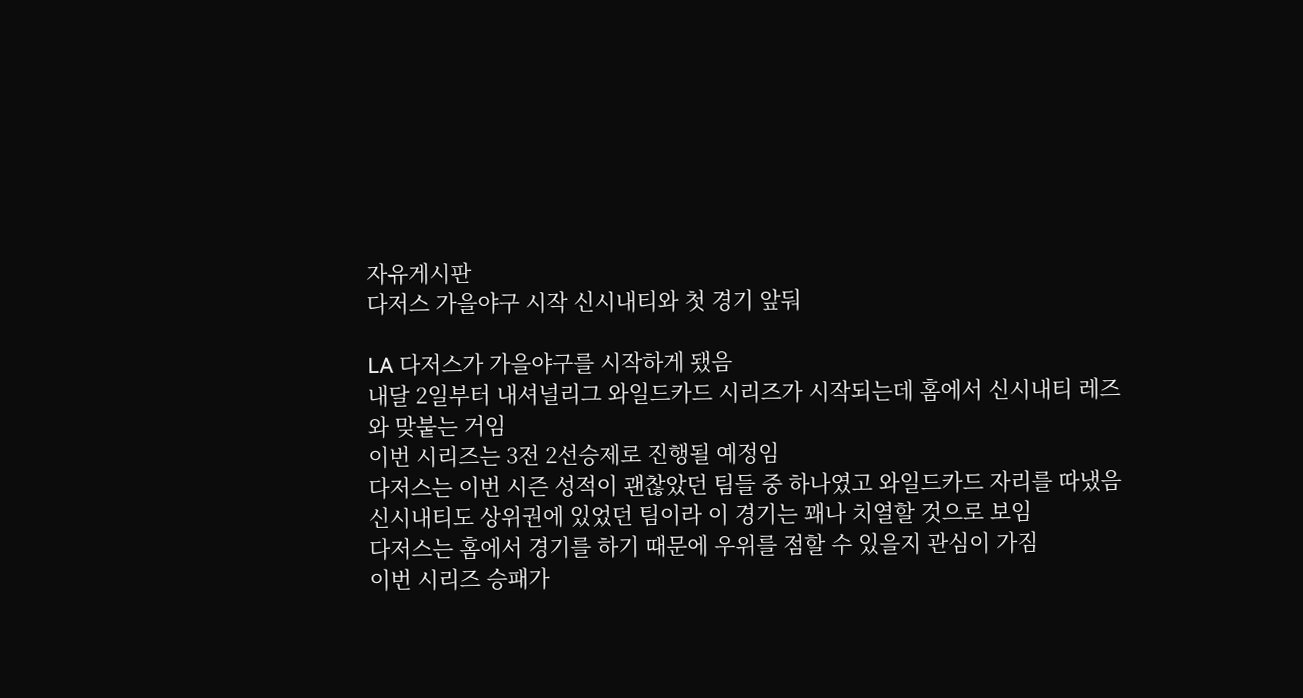자유게시판
다저스 가을야구 시작 신시내티와 첫 경기 앞둬

LA 다저스가 가을야구를 시작하게 됐음
내달 2일부터 내셔널리그 와일드카드 시리즈가 시작되는데 홈에서 신시내티 레즈와 맞붙는 거임
이번 시리즈는 3전 2선승제로 진행될 예정임
다저스는 이번 시즌 성적이 괜찮았던 팀들 중 하나였고 와일드카드 자리를 따냈음
신시내티도 상위권에 있었던 팀이라 이 경기는 꽤나 치열할 것으로 보임
다저스는 홈에서 경기를 하기 때문에 우위를 점할 수 있을지 관심이 가짐
이번 시리즈 승패가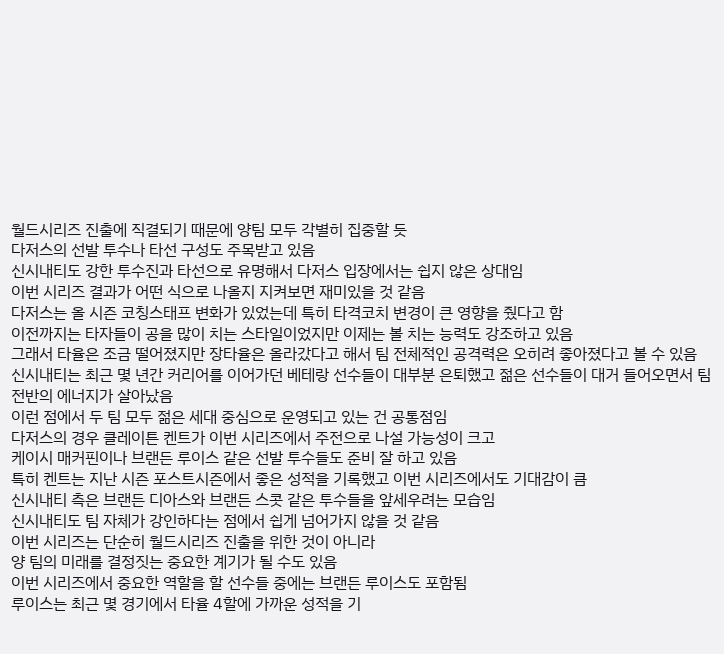월드시리즈 진출에 직결되기 때문에 양팀 모두 각별히 집중할 듯
다저스의 선발 투수나 타선 구성도 주목받고 있음
신시내티도 강한 투수진과 타선으로 유명해서 다저스 입장에서는 쉽지 않은 상대임
이번 시리즈 결과가 어떤 식으로 나올지 지켜보면 재미있을 것 같음
다저스는 올 시즌 코칭스태프 변화가 있었는데 특히 타격코치 변경이 큰 영향을 줬다고 함
이전까지는 타자들이 공을 많이 치는 스타일이었지만 이제는 볼 치는 능력도 강조하고 있음
그래서 타율은 조금 떨어졌지만 장타율은 올라갔다고 해서 팀 전체적인 공격력은 오히려 좋아졌다고 볼 수 있음
신시내티는 최근 몇 년간 커리어를 이어가던 베테랑 선수들이 대부분 은퇴했고 젊은 선수들이 대거 들어오면서 팀 전반의 에너지가 살아났음
이런 점에서 두 팀 모두 젊은 세대 중심으로 운영되고 있는 건 공통점임
다저스의 경우 클레이튼 켄트가 이번 시리즈에서 주전으로 나설 가능성이 크고
케이시 매커핀이나 브랜든 루이스 같은 선발 투수들도 준비 잘 하고 있음
특히 켄트는 지난 시즌 포스트시즌에서 좋은 성적을 기록했고 이번 시리즈에서도 기대감이 큼
신시내티 측은 브랜든 디아스와 브랜든 스콧 같은 투수들을 앞세우려는 모습임
신시내티도 팀 자체가 강인하다는 점에서 쉽게 넘어가지 않을 것 같음
이번 시리즈는 단순히 월드시리즈 진출을 위한 것이 아니라
양 팀의 미래를 결정짓는 중요한 계기가 될 수도 있음
이번 시리즈에서 중요한 역할을 할 선수들 중에는 브랜든 루이스도 포함됨
루이스는 최근 몇 경기에서 타율 4할에 가까운 성적을 기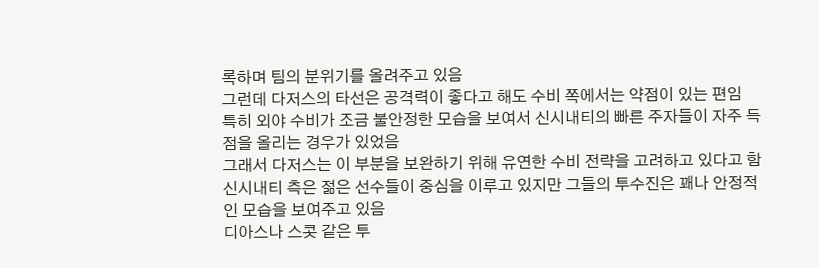록하며 팀의 분위기를 올려주고 있음
그런데 다저스의 타선은 공격력이 좋다고 해도 수비 쪽에서는 약점이 있는 편임
특히 외야 수비가 조금 불안정한 모습을 보여서 신시내티의 빠른 주자들이 자주 득점을 올리는 경우가 있었음
그래서 다저스는 이 부분을 보완하기 위해 유연한 수비 전략을 고려하고 있다고 함
신시내티 측은 젊은 선수들이 중심을 이루고 있지만 그들의 투수진은 꽤나 안정적인 모습을 보여주고 있음
디아스나 스콧 같은 투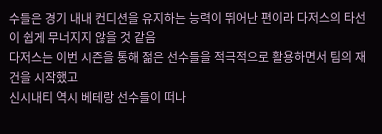수들은 경기 내내 컨디션을 유지하는 능력이 뛰어난 편이라 다저스의 타선이 쉽게 무너지지 않을 것 같음
다저스는 이번 시즌을 통해 젊은 선수들을 적극적으로 활용하면서 팀의 재건을 시작했고
신시내티 역시 베테랑 선수들이 떠나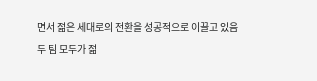면서 젊은 세대로의 전환을 성공적으로 이끌고 있음
두 팀 모두가 젊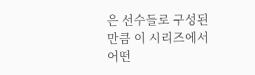은 선수들로 구성된 만큼 이 시리즈에서 어떤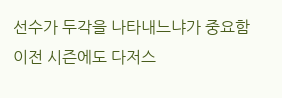선수가 두각을 나타내느냐가 중요함
이전 시즌에도 다저스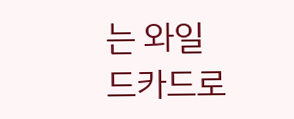는 와일드카드로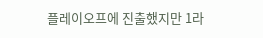플레이오프에 진출했지만 1라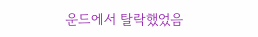운드에서 탈락했었음